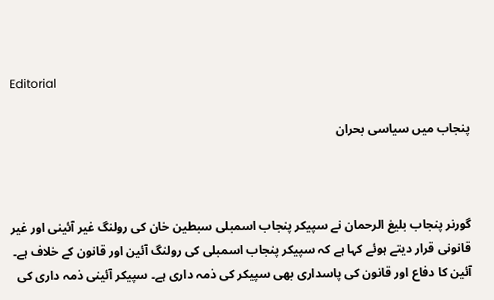Editorial

پنجاب میں سیاسی بحران



گورنر پنجاب بلیغ الرحمان نے سپیکر پنجاب اسمبلی سبطین خان کی رولنگ غیر آئینی اور غیر قانونی قرار دیتے ہوئے کہا ہے کہ سپیکر پنجاب اسمبلی کی رولنگ آئین اور قانون کے خلاف ہے۔ آئین کا دفاع اور قانون کی پاسداری بھی سپیکر کی ذمہ داری ہے۔ سپیکر آئینی ذمہ داری کی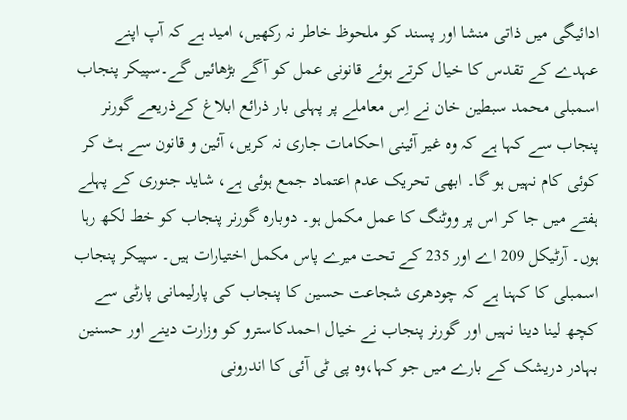ادائیگی میں ذاتی منشا اور پسند کو ملحوظ خاطر نہ رکھیں، امید ہے کہ آپ اپنے عہدے کے تقدس کا خیال کرتے ہوئے قانونی عمل کو آگے بڑھائیں گے۔سپیکر پنجاب اسمبلی محمد سبطین خان نے اِس معاملے پر پہلی بار ذرائع ابلاغ کےذریعے گورنر پنجاب سے کہا ہے کہ وہ غیر آئینی احکامات جاری نہ کریں، آئین و قانون سے ہٹ کر کوئی کام نہیں ہو گا۔ ابھی تحریک عدم اعتماد جمع ہوئی ہے، شاید جنوری کے پہلے ہفتے میں جا کر اس پر ووٹنگ کا عمل مکمل ہو۔ دوبارہ گورنر پنجاب کو خط لکھ رہا ہوں۔ آرٹیکل 209 اے اور 235 کے تحت میرے پاس مکمل اختیارات ہیں۔ سپیکر پنجاب اسمبلی کا کہنا ہے کہ چودھری شجاعت حسین کا پنجاب کی پارلیمانی پارٹی سے کچھ لینا دینا نہیں اور گورنر پنجاب نے خیال احمدکاسترو کو وزارت دینے اور حسنین بہادر دریشک کے بارے میں جو کہا،وہ پی ٹی آئی کا اندرونی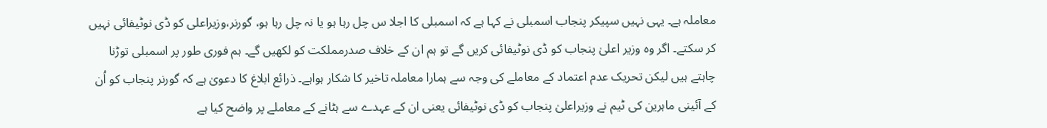معاملہ ہے۔ یہی نہیں سپیکر پنجاب اسمبلی نے کہا ہے کہ اسمبلی کا اجلا س چل رہا ہو یا نہ چل رہا ہو، گورنر،وزیراعلی کو ڈی نوٹیفائی نہیں کر سکتے۔ اگر وہ وزیر اعلیٰ پنجاب کو ڈی نوٹیفائی کریں گے تو ہم ان کے خلاف صدرمملکت کو لکھیں گے۔ ہم فوری طور پر اسمبلی توڑنا چاہتے ہیں لیکن تحریک عدم اعتماد کے معاملے کی وجہ سے ہمارا معاملہ تاخیر کا شکار ہواہے۔ ذرائع ابلاغ کا دعویٰ ہے کہ گورنر پنجاب کو اُن کے آئینی ماہرین کی ٹیم نے وزیراعلیٰ پنجاب کو ڈی نوٹیفائی یعنی ان کے عہدے سے ہٹانے کے معاملے پر واضح کیا ہے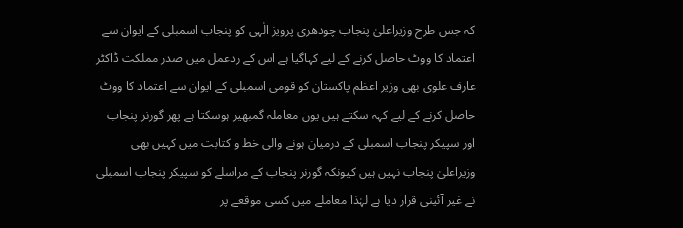کہ جس طرح وزیراعلیٰ پنجاب چودھری پرویز الٰہی کو پنجاب اسمبلی کے ایوان سے اعتماد کا ووٹ حاصل کرنے کے لیے کہاگیا ہے اس کے ردعمل میں صدر مملکت ڈاکٹر عارف علوی بھی وزیر اعظم پاکستان کو قومی اسمبلی کے ایوان سے اعتماد کا ووٹ حاصل کرنے کے لیے کہہ سکتے ہیں یوں معاملہ گمبھیر ہوسکتا ہے پھر گورنر پنجاب اور سپیکر پنجاب اسمبلی کے درمیان ہونے والی خط و کتابت میں کہیں بھی وزیراعلیٰ پنجاب نہیں ہیں کیونکہ گورنر پنجاب کے مراسلے کو سپیکر پنجاب اسمبلی نے غیر آئینی قرار دیا ہے لہٰذا معاملے میں کسی موقعے پر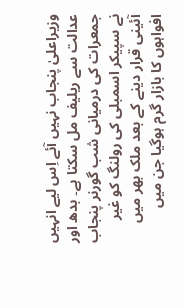وزیراعلیٰ پنجاب نہیں آئے اِس لیے انہیں عدالت سے ریلیف مل سکتا ہے۔ بدھ اور جمعرات کی درمیانی شب گورنر پنجاب نے سپیکر اسمبلی کی رولنگ کو غیر آئینی قرار دینے کے بعد ملک بھر میں افواہوں کا بازار گرم ہوگیا جن میں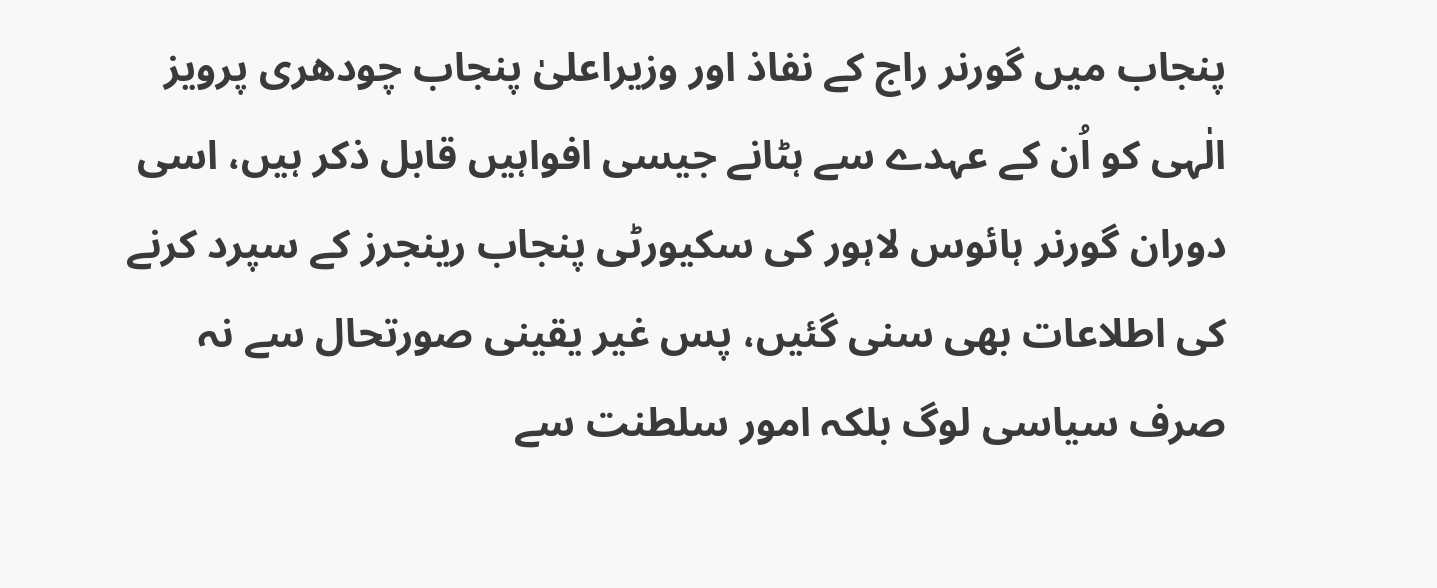پنجاب میں گورنر راج کے نفاذ اور وزیراعلیٰ پنجاب چودھری پرویز الٰہی کو اُن کے عہدے سے ہٹانے جیسی افواہیں قابل ذکر ہیں، اسی دوران گورنر ہائوس لاہور کی سکیورٹی پنجاب رینجرز کے سپرد کرنے کی اطلاعات بھی سنی گئیں، پس غیر یقینی صورتحال سے نہ صرف سیاسی لوگ بلکہ امور سلطنت سے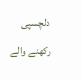دلچسپی رکھنے والے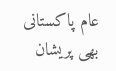عام پاکستانی بھی پریشان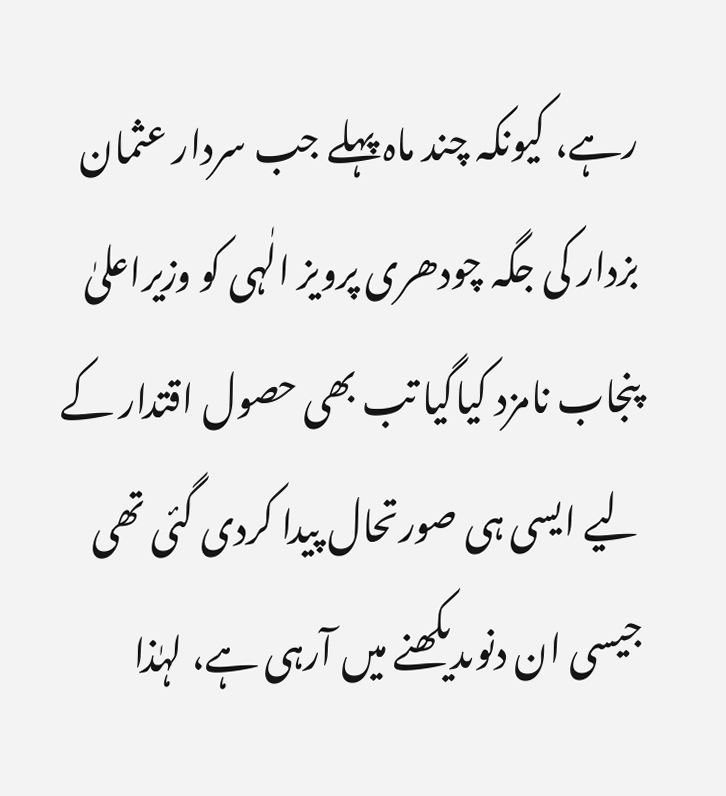رہے، کیونکہ چند ماہ پہلے جب سردار عثمان بزدار کی جگہ چودھری پرویز الٰہی کو وزیراعلیٰ پنجاب نامزد کیاگیا تب بھی حصول اقتدار کے لیے ایسی ہی صورتحال پیدا کردی گئی تھی جیسی ان دنوںدیکھنے میں آرہی ہے، لہٰذا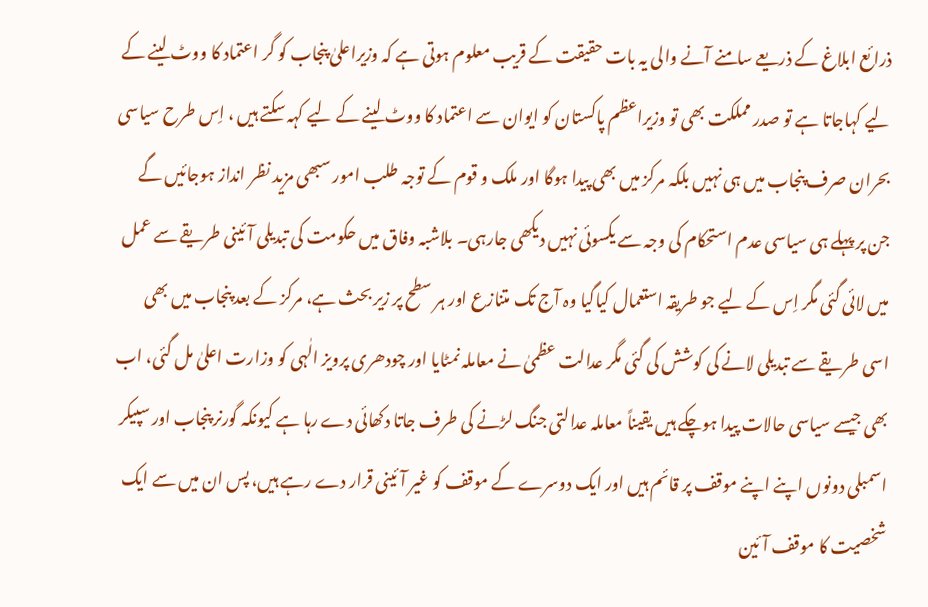ذرائع ابلاغ کے ذریعے سامنے آنے والی یہ بات حقیقت کے قریب معلوم ہوتی ہے کہ وزیراعلیٰ پنجاب کو گر اعتماد کا ووٹ لینے کے لیے کہاجاتا ہے تو صدر مملکت بھی تو وزیراعظم پاکستان کو ایوان سے اعتماد کا ووٹ لینے کے لیے کہہ سکتے ہیں ، اِس طرح سیاسی بحران صرف پنجاب میں ہی نہیں بلکہ مرکز میں بھی پیدا ہوگا اور ملک و قوم کے توجہ طلب امور سبھی مزید نظر انداز ہوجائیں گے جن پر پہلے ہی سیاسی عدم استحکام کی وجہ سے یکسوئی نہیں دیکھی جارہی۔ بلاشبہ وفاق میں حکومت کی تبدیلی آئینی طریقے سے عمل میں لائی گئی مگر اِس کے لیے جو طریقہ استعمال کیاگیا وہ آج تک متنازع اور ہر سطح پر زیر بحث ہے، مرکز کے بعد پنجاب میں بھی اسی طریقے سے تبدیلی لانے کی کوشش کی گئی مگر عدالت عظمیٰ نے معاملہ نمٹایا اور چودھری پرویز الٰہی کو وزارت اعلیٰ مل گئی، اب بھی جیسے سیاسی حالات پیدا ہوچکے ہیں یقیناً معاملہ عدالتی جنگ لڑنے کی طرف جاتا دکھائی دے رہا ہے کیونکہ گورنر پنجاب اور سپیکر اسمبلی دونوں اپنے اپنے موقف پر قائم ہیں اور ایک دوسرے کے موقف کو غیر آئینی قرار دے رہے ہیں، پس ان میں سے ایک شخصیت کا موقف آئین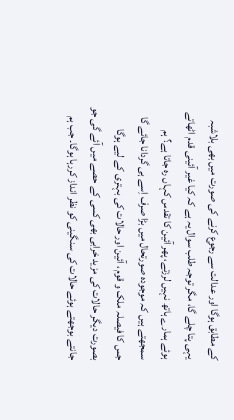کے مطابق ہوگا اور عدالت سے رجوع کرنے کی صورت میں بھی بلاشبہ یہی پتا چلے گا، مگر توجہ طلب سوال یہ ہے کہ کیا غیر آئینی قدم اٹھاتے ہوئے ہمارے ہاتھ نہیں لرزتے، پھر آئین کا تقدس کہاں رہ جاتا ہے؟ ہم سمجھتے ہیں کہ موجودہ صورتحال میں بڑا صرف اِسے ہی گردانا جائے گا جس کا فیصلہ ملک و قوم ، آئین اور حالات کی بہتری کے لیے ہوگا بصورت دیگر حالات کی مزید خرابی بھی کسی کے حصے میں آئے گی جو جانتے بوجھتے ہوئے حالات کی سنگینی کو نظر انداز کررہا ہوگا۔ جب ہم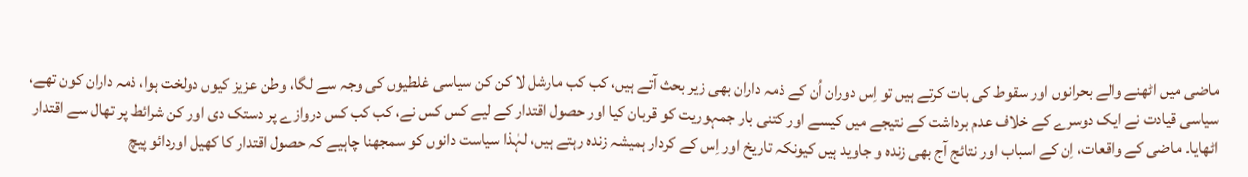ماضی میں اٹھنے والے بحرانوں اور سقوط کی بات کرتے ہیں تو اِس دوران اُن کے ذمہ داران بھی زیر بحث آتے ہیں، کب کب مارشل لا کن کن سیاسی غلطیوں کی وجہ سے لگا، وطن عزیز کیوں دولخت ہوا، ذمہ داران کون تھے، سیاسی قیادت نے ایک دوسرے کے خلاف عدم برداشت کے نتیجے میں کیسے اور کتنی بار جمہوریت کو قربان کیا اور حصول اقتدار کے لیے کس کس نے، کب کب کس دروازے پر دستک دی اور کن شرائط پر تھال سے اقتدار اٹھایا۔ ماضی کے واقعات، اِن کے اسباب اور نتائج آج بھی زندہ و جاوید ہیں کیونکہ تاریخ اور اِس کے کردار ہمیشہ زندہ رہتے ہیں، لہٰذا سیاست دانوں کو سمجھنا چاہیے کہ حصول اقتدار کا کھیل اوردائو پیچ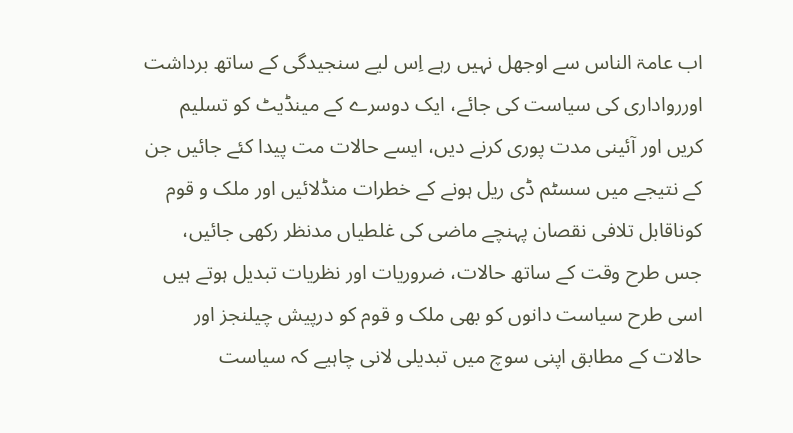اب عامۃ الناس سے اوجھل نہیں رہے اِس لیے سنجیدگی کے ساتھ برداشت اوررواداری کی سیاست کی جائے، ایک دوسرے کے مینڈیٹ کو تسلیم کریں اور آئینی مدت پوری کرنے دیں، ایسے حالات مت پیدا کئے جائیں جن کے نتیجے میں سسٹم ڈی ریل ہونے کے خطرات منڈلائیں اور ملک و قوم کوناقابل تلافی نقصان پہنچے ماضی کی غلطیاں مدنظر رکھی جائیں، جس طرح وقت کے ساتھ حالات، ضروریات اور نظریات تبدیل ہوتے ہیں اسی طرح سیاست دانوں کو بھی ملک و قوم کو درپیش چیلنجز اور حالات کے مطابق اپنی سوچ میں تبدیلی لانی چاہیے کہ سیاست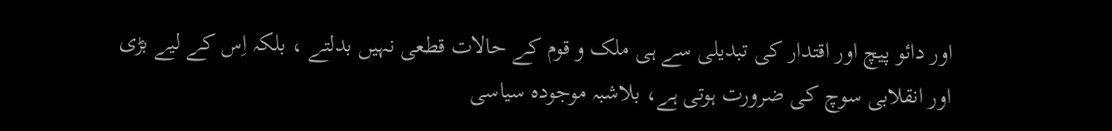اور دائو پیچ اور اقتدار کی تبدیلی سے ہی ملک و قوم کے حالات قطعی نہیں بدلتے ، بلکہ اِس کے لیے بڑی اور انقلابی سوچ کی ضرورت ہوتی ہے، بلاشبہ موجودہ سیاسی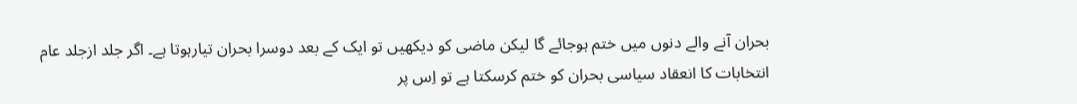بحران آنے والے دنوں میں ختم ہوجائے گا لیکن ماضی کو دیکھیں تو ایک کے بعد دوسرا بحران تیارہوتا ہے۔ اگر جلد ازجلد عام انتخابات کا انعقاد سیاسی بحران کو ختم کرسکتا ہے تو اِس پر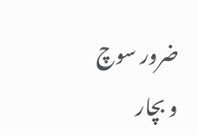ضرور سوچ و بچار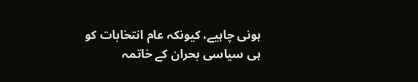ہونی چاہیے، کیونکہ عام انتخابات کو ہی سیاسی بحران کے خاتمہ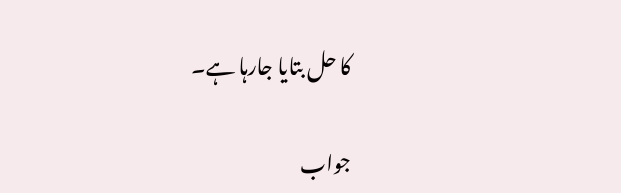کا حل بتایا جارہا ہے۔

جواب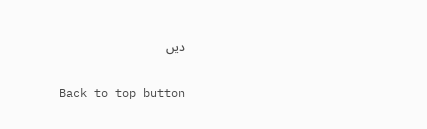دیں

Back to top button